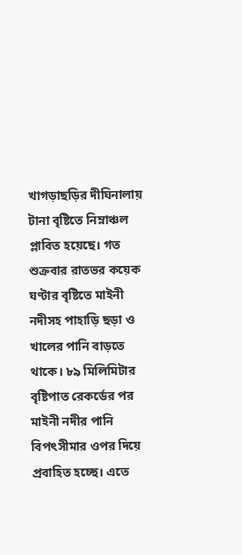খাগড়াছড়ির দীঘিনালায় টানা বৃষ্টিতে নিম্নাঞ্চল প্লাবিত হয়েছে। গত শুক্রবার রাতভর কয়েক ঘণ্টার বৃষ্টিতে মাইনী নদীসহ পাহাড়ি ছড়া ও খালের পানি বাড়তে থাকে। ৮৯ মিলিমিটার বৃষ্টিপাত রেকর্ডের পর মাইনী নদীর পানি বিপৎসীমার ওপর দিয়ে প্রবাহিত হচ্ছে। এতে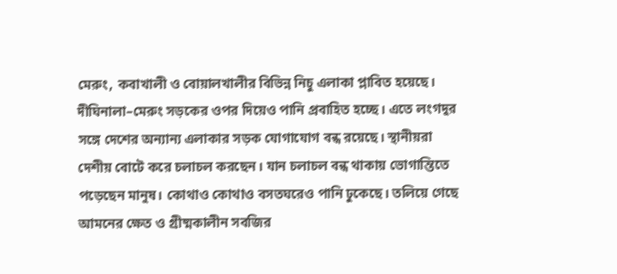মেরুং, কবাখালী ও বোয়ালখালীর বিভিন্ন নিচু এলাকা প্লাবিত হয়েছে।
দীঘিনালা–মেরুং সড়কের ওপর দিয়েও পানি প্রবাহিত হচ্ছে। এতে লংগদুর সঙ্গে দেশের অন্যান্য এলাকার সড়ক যোগাযোগ বন্ধ রয়েছে। স্থানীয়রা দেশীয় বোটে করে চলাচল করছেন। যান চলাচল বন্ধ থাকায় ভোগান্তিতে পড়েছেন মানুষ। কোথাও কোথাও বসতঘরেও পানি ঢুকেছে। তলিয়ে গেছে আমনের ক্ষেত ও গ্রীষ্মকালীন সবজির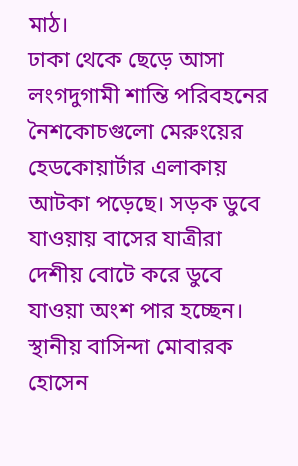মাঠ।
ঢাকা থেকে ছেড়ে আসা লংগদুগামী শান্তি পরিবহনের নৈশকোচগুলো মেরুংয়ের হেডকোয়ার্টার এলাকায় আটকা পড়েছে। সড়ক ডুবে যাওয়ায় বাসের যাত্রীরা দেশীয় বোটে করে ডুবে যাওয়া অংশ পার হচ্ছেন। স্থানীয় বাসিন্দা মোবারক হোসেন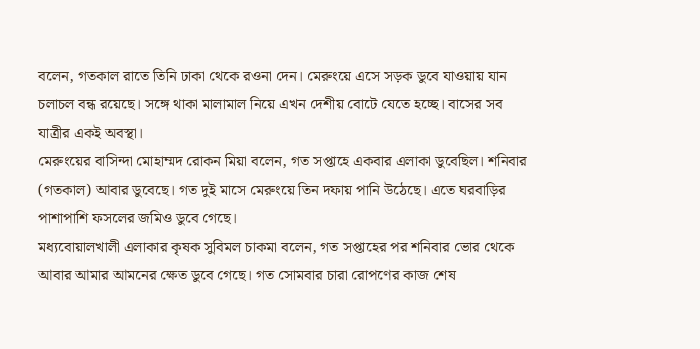বলেন, গতকাল রাতে তিনি ঢাকা থেকে রওনা দেন। মেরুংয়ে এসে সড়ক ডুবে যাওয়ায় যান চলাচল বন্ধ রয়েছে। সঙ্গে থাকা মালামাল নিয়ে এখন দেশীয় বোটে যেতে হচ্ছে। বাসের সব যাত্রীর একই অবস্থা।
মেরুংয়ের বাসিন্দা মোহাম্মদ রোকন মিয়া বলেন, গত সপ্তাহে একবার এলাকা ডুবেছিল। শনিবার (গতকাল) আবার ডুবেছে। গত দুই মাসে মেরুংয়ে তিন দফায় পানি উঠেছে। এতে ঘরবাড়ির পাশাপাশি ফসলের জমিও ডুবে গেছে।
মধ্যবোয়ালখালী এলাকার কৃষক সুবিমল চাকমা বলেন, গত সপ্তাহের পর শনিবার ভোর থেকে আবার আমার আমনের ক্ষেত ডুবে গেছে। গত সোমবার চারা রোপণের কাজ শেষ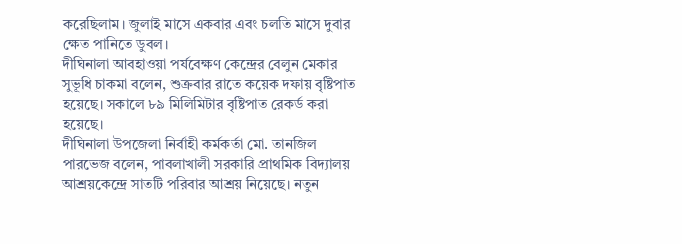করেছিলাম। জুলাই মাসে একবার এবং চলতি মাসে দুবার ক্ষেত পানিতে ডুবল।
দীঘিনালা আবহাওয়া পর্যবেক্ষণ কেন্দ্রের বেলুন মেকার সুভূধি চাকমা বলেন, শুক্রবার রাতে কয়েক দফায় বৃষ্টিপাত হয়েছে। সকালে ৮৯ মিলিমিটার বৃষ্টিপাত রেকর্ড করা হয়েছে।
দীঘিনালা উপজেলা নির্বাহী কর্মকর্তা মো. তানজিল পারভেজ বলেন, পাবলাখালী সরকারি প্রাথমিক বিদ্যালয় আশ্রয়কেন্দ্রে সাতটি পরিবার আশ্রয় নিয়েছে। নতুন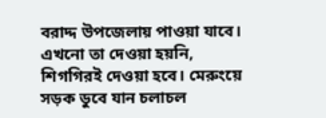বরাদ্দ উপজেলায় পাওয়া যাবে। এখনো তা দেওয়া হয়নি, শিগগিরই দেওয়া হবে। মেরুংয়ে সড়ক ডুবে যান চলাচল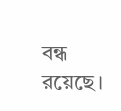বন্ধ রয়েছে।